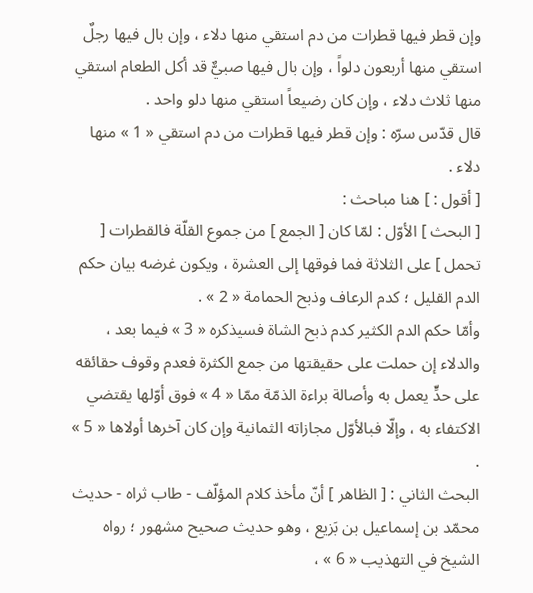وإن قطر فيها قطرات من دم استقي منها دلاء ، وإن بال فيها رجلٌ استقي منها أربعون دلواً ، وإن بال فيها صبيٌّ قد أكل الطعام استقي منها ثلاث دلاء ، وإن كان رضيعاً استقي منها دلو واحد .
قال قدّس سرّه : وإن قطر فيها قطرات من دم استقي « 1 » منها دلاء .
[ أقول : ] هنا مباحث :
[ البحث ] الأوّل : لمّا كان [ الجمع ] من جموع القلّة فالقطرات [ تحمل ] على الثلاثة فما فوقها إلى العشرة ، ويكون غرضه بيان حكم الدم القليل ؛ كدم الرعاف وذبح الحمامة « 2 » .
وأمّا حكم الدم الكثير كدم ذبح الشاة فسيذكره « 3 » فيما بعد ، والدلاء إن حملت على حقيقتها من جمع الكثرة فعدم وقوف حقائقه على حدٍّ يعمل به وأصالة براءة الذمّة ممّا « 4 » فوق أوّلها يقتضي الاكتفاء به ، وإلّا فبالأوّل مجازاته الثمانية وإن كان آخرها أولاها « 5 » .
البحث الثاني : [ الظاهر ] أنّ مأخذ كلام المؤلّف - طاب ثراه - حديث محمّد بن إسماعيل بن بَزيع ، وهو حديث صحيح مشهور ؛ رواه الشيخ في التهذيب « 6 » ،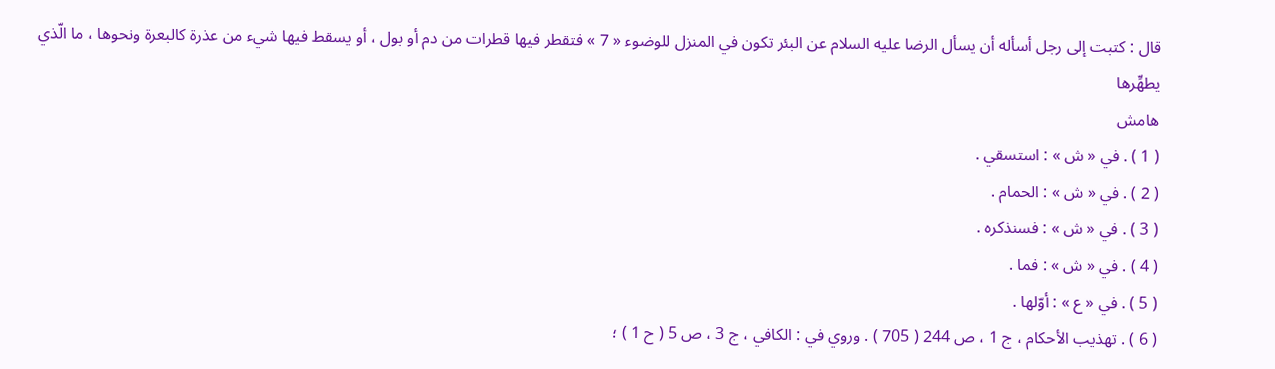قال : كتبت إلى رجل أسأله أن يسأل الرضا عليه السلام عن البئر تكون في المنزل للوضوء « 7 » فتقطر فيها قطرات من دم أو بول ، أو يسقط فيها شيء من عذرة كالبعرة ونحوها ، ما الّذي يطهِّرها
هامش
( 1 ) . في « ش » : استسقي .
( 2 ) . في « ش » : الحمام .
( 3 ) . في « ش » : فسنذكره .
( 4 ) . في « ش » : فما .
( 5 ) . في « ع » : أوّلها .
( 6 ) . تهذيب الأحكام ، ج 1 ، ص 244 ( 705 ) . وروي في : الكافي ، ج 3 ، ص 5 ( ح 1 ) ؛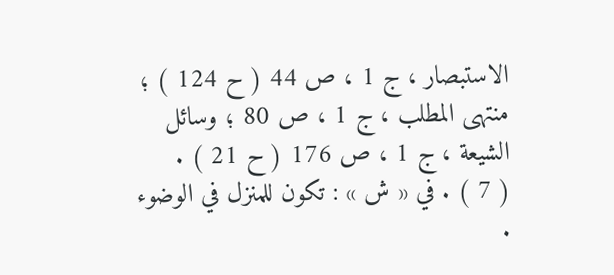الاستبصار ، ج 1 ، ص 44 ( ح 124 ) ؛ منتهى المطلب ، ج 1 ، ص 80 ؛ وسائل الشيعة ، ج 1 ، ص 176 ( ح 21 ) .
( 7 ) . في « ش » : تكون للمنزل في الوضوء .